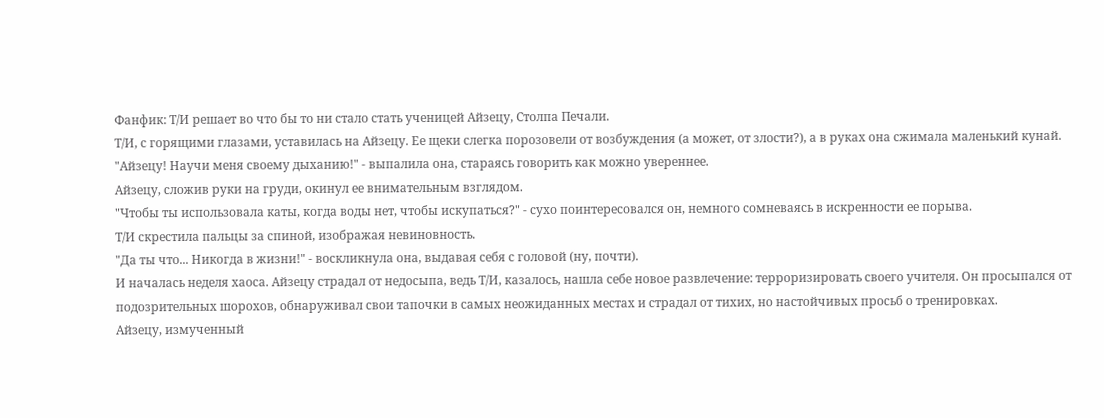Фанфик: Т/И решает во что бы то ни стало стать ученицей Айзецу, Столпа Печали.
Т/И, с горящими глазами, уставилась на Айзецу. Ее щеки слегка порозовели от возбуждения (а может, от злости?), а в руках она сжимала маленький кунай.
"Айзецу! Научи меня своему дыханию!" - выпалила она, стараясь говорить как можно увереннее.
Айзецу, сложив руки на груди, окинул ее внимательным взглядом.
"Чтобы ты использовала каты, когда воды нет, чтобы искупаться?" - сухо поинтересовался он, немного сомневаясь в искренности ее порыва.
Т/И скрестила пальцы за спиной, изображая невиновность.
"Да ты что... Никогда в жизни!" - воскликнула она, выдавая себя с головой (ну, почти).
И началась неделя хаоса. Айзецу страдал от недосыпа, ведь Т/И, казалось, нашла себе новое развлечение: терроризировать своего учителя. Он просыпался от подозрительных шорохов, обнаруживал свои тапочки в самых неожиданных местах и страдал от тихих, но настойчивых просьб о тренировках.
Айзецу, измученный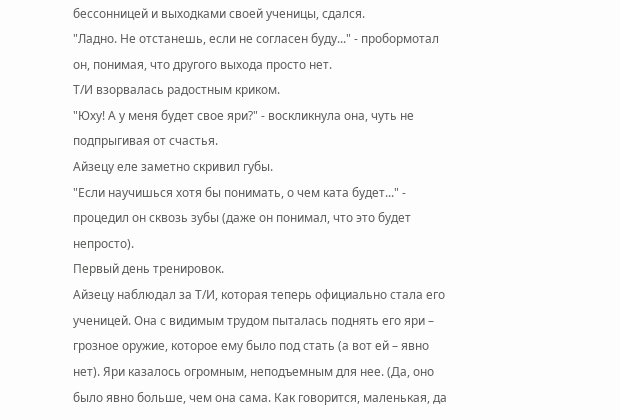бессонницей и выходками своей ученицы, сдался.
"Ладно. Не отстанешь, если не согласен буду..." - пробормотал он, понимая, что другого выхода просто нет.
Т/И взорвалась радостным криком.
"Юху! А у меня будет свое яри?" - воскликнула она, чуть не подпрыгивая от счастья.
Айзецу еле заметно скривил губы.
"Если научишься хотя бы понимать, о чем ката будет..." - процедил он сквозь зубы (даже он понимал, что это будет непросто).
Первый день тренировок.
Айзецу наблюдал за Т/И, которая теперь официально стала его ученицей. Она с видимым трудом пыталась поднять его яри – грозное оружие, которое ему было под стать (а вот ей – явно нет). Яри казалось огромным, неподъемным для нее. (Да, оно было явно больше, чем она сама. Как говорится, маленькая, да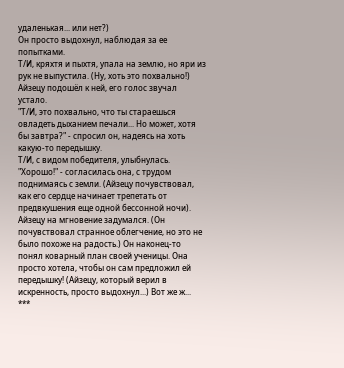удаленькая... или нет?)
Он просто выдохнул, наблюдая за ее попытками.
Т/И, кряхтя и пыхтя, упала на землю, но яри из рук не выпустила. (Ну, хоть это похвально!)
Айзецу подошёл к ней, его голос звучал устало.
"Т/И, это похвально, что ты стараешься овладеть дыханием печали... Но может, хотя бы завтра?" - спросил он, надеясь на хоть какую-то передышку.
Т/И, с видом победителя, улыбнулась.
"Хорошо!" - согласилась она, с трудом поднимаясь с земли. (Айзецу почувствовал, как его сердце начинает трепетать от предвкушения еще одной бессонной ночи).
Айзецу на мгновение задумался. (Он почувствовал странное облегчение, но это не было похоже на радость.) Он наконец-то понял коварный план своей ученицы. Она просто хотела, чтобы он сам предложил ей передышку! (Айзецу, который верил в искренность, просто выдохнул...) Вот же ж...
***